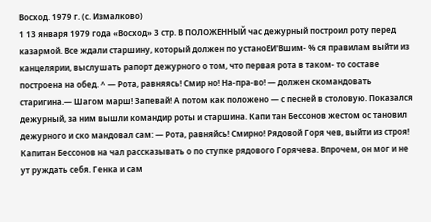Восход. 1979 г. (с. Измалково)
1 13 января 1979 года «Восход» 3 стр. В ПОЛОЖЕННЫЙ час дежурный построил роту перед казармой. Все ждали старшину, который должен по устаноЕИ'Вшим- % ся правилам выйти из канцелярии, выслушать рапорт дежурного о том, что первая рота в таком- то составе построена на обед. ^ — Рота, равняясь! Смир но! На-пра-во! — должен скомандовать старигина.— Шагом марш! Запевай! А потом как положено — с песней в столовую. Показался дежурный, за ним вышли командир роты и старшина. Капи тан Бессонов жестом ос тановил дежурного и ско мандовал сам: — Рота, равняйсь! Смирно! Рядовой Горя чев, выйти из строя! Капитан Бессонов на чал рассказывать о по ступке рядового Горячева. Впрочем, он мог и не ут руждать себя. Генка и сам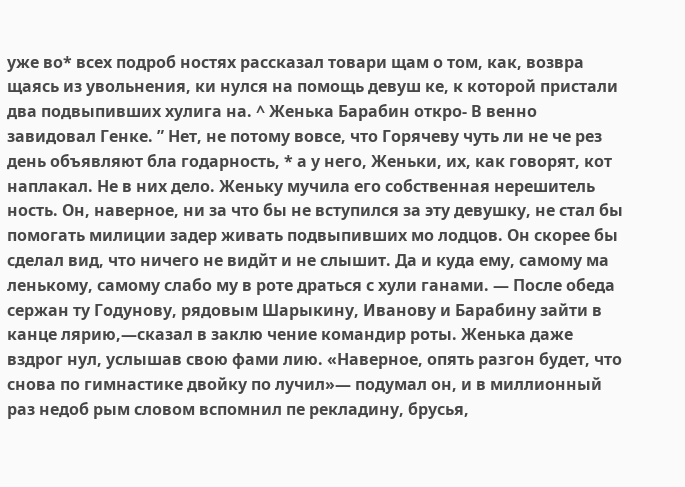уже во* всех подроб ностях рассказал товари щам о том, как, возвра щаясь из увольнения, ки нулся на помощь девуш ке, к которой пристали два подвыпивших хулига на. ^ Женька Барабин откро- В венно завидовал Генке. ” Нет, не потому вовсе, что Горячеву чуть ли не че рез день объявляют бла годарность, * а у него, Женьки, их, как говорят, кот наплакал. Не в них дело. Женьку мучила его собственная нерешитель ность. Он, наверное, ни за что бы не вступился за эту девушку, не стал бы помогать милиции задер живать подвыпивших мо лодцов. Он скорее бы сделал вид, что ничего не видйт и не слышит. Да и куда ему, самому ма ленькому, самому слабо му в роте драться с хули ганами. — После обеда сержан ту Годунову, рядовым Шарыкину, Иванову и Барабину зайти в канце лярию,—сказал в заклю чение командир роты. Женька даже вздрог нул, услышав свою фами лию. «Наверное, опять разгон будет, что снова по гимнастике двойку по лучил»— подумал он, и в миллионный раз недоб рым словом вспомнил пе рекладину, брусья,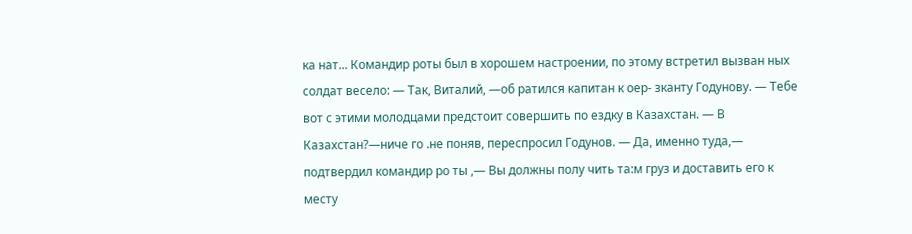ка нат... Командир роты был в хорошем настроении, по этому встретил вызван ных солдат весело: — Так, Виталий, —об ратился капитан к оер- зканту Годунову. — Тебе вот с этими молодцами предстоит совершить по ездку в Казахстан. — В Казахстан?—ниче го .не поняв, переспросил Годунов. — Да, именно туда,— подтвердил командир ро ты ,— Вы должны полу чить та:м груз и доставить его к месту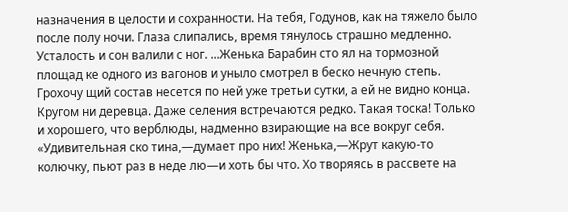назначения в целости и сохранности. На тебя, Годунов, как на тяжело было после полу ночи. Глаза слипались, время тянулось страшно медленно. Усталость и сон валили с ног. ...Женька Барабин сто ял на тормозной площад ке одного из вагонов и уныло смотрел в беско нечную степь. Грохочу щий состав несется по ней уже третьи сутки, а ей не видно конца. Кругом ни деревца. Даже селения встречаются редко. Такая тоска! Только и хорошего, что верблюды, надменно взирающие на все вокруг себя. «Удивительная ско тина,—думает про них! Женька,—Жрут какую-то колючку, пьют раз в неде лю—и хоть бы что. Хо творяясь в рассвете на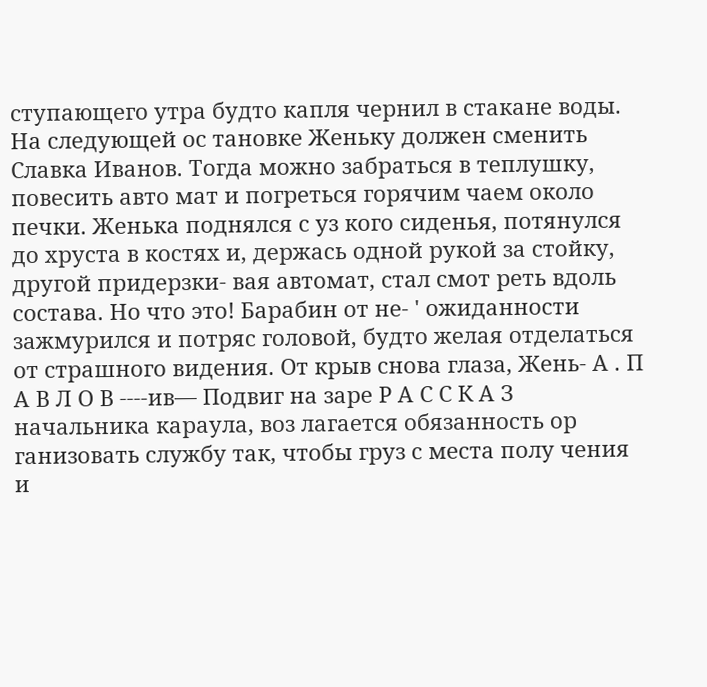ступающего утра будто капля чернил в стакане воды. На следующей ос тановке Женьку должен сменить Славка Иванов. Тогда можно забраться в теплушку, повесить авто мат и погреться горячим чаем около печки. Женька поднялся с уз кого сиденья, потянулся до хруста в костях и, держась одной рукой за стойку, другой придерзки- вая автомат, стал смот реть вдоль состава. Но что это! Барабин от не- ' ожиданности зажмурился и потряс головой, будто желая отделаться от страшного видения. От крыв снова глаза, Жень- А . П А В Л О В ----ив— Подвиг на заре Р А С С К А З начальника караула, воз лагается обязанность ор ганизовать службу так, чтобы груз с места полу чения и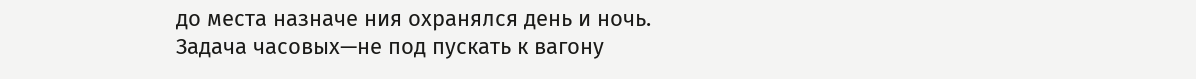до места назначе ния охранялся день и ночь. Задача часовых—не под пускать к вагону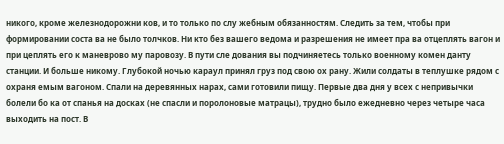никого, кроме железнодорожни ков, и то только по слу жебным обязанностям. Следить за тем, чтобы при формировании соста ва не было толчков. Ни кто без вашего ведома и разрешения не имеет пра ва отцеплять вагон и при цеплять его к маневрово му паровозу. В пути сле дования вы подчиняетесь только военному комен данту станции. И больше никому. Глубокой ночью караул принял груз под свою ох рану. Жили солдаты в теплушке рядом с охраня емым вагоном. Спали на деревянных нарах, сами готовили пищу. Первые два дня у всех с непривычки болели бо ка от спанья на досках (не спасли и поролоновые матрацы), трудно было ежедневно через четыре часа выходить на пост. В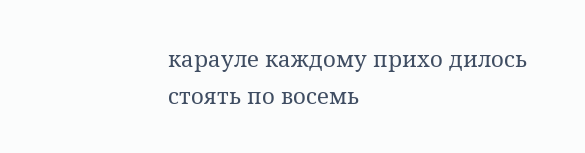карауле каждому прихо дилось стоять по восемь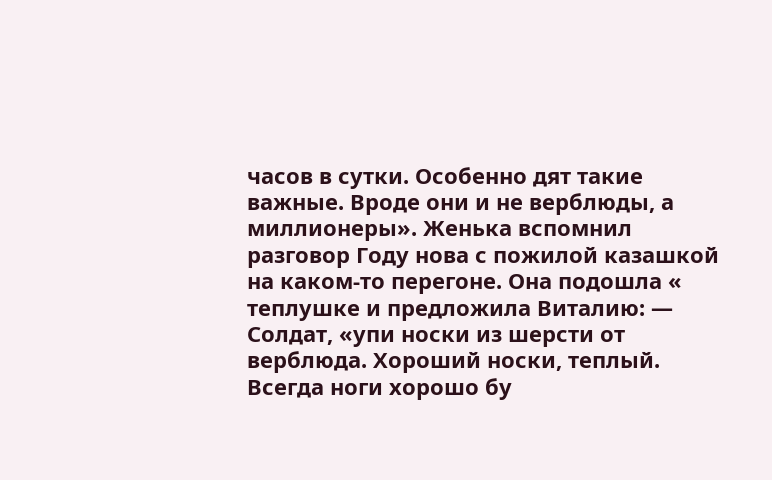часов в сутки. Особенно дят такие важные. Вроде они и не верблюды, а миллионеры». Женька вспомнил разговор Году нова с пожилой казашкой на каком-то перегоне. Она подошла « теплушке и предложила Виталию: — Солдат, «упи носки из шерсти от верблюда. Хороший носки, теплый. Всегда ноги хорошо бу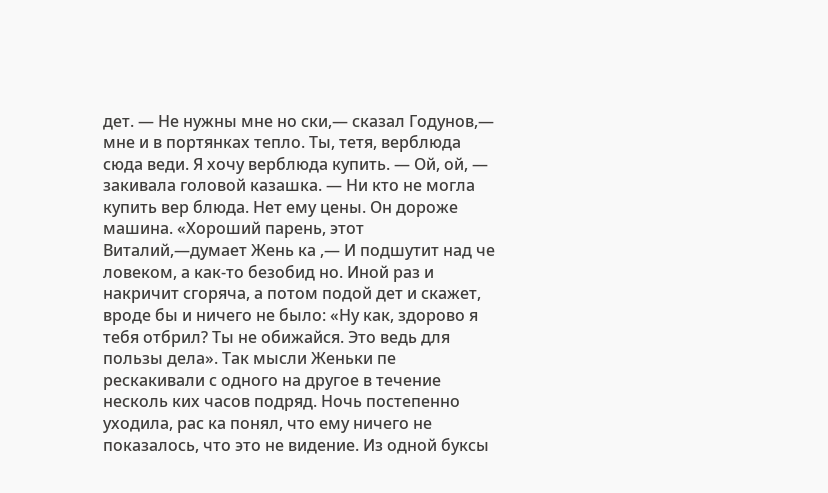дет. — Не нужны мне но ски,— сказал Годунов,— мне и в портянках тепло. Ты, тетя, верблюда сюда веди. Я хочу верблюда купить. — Ой, ой, — закивала головой казашка. — Ни кто не могла купить вер блюда. Нет ему цены. Он дороже машина. «Хороший парень, этот Виталий,—думает Жень ка ,— И подшутит над че ловеком, а как-то безобид но. Иной раз и накричит сгоряча, а потом подой дет и скажет, вроде бы и ничего не было: «Ну как, здорово я тебя отбрил? Ты не обижайся. Это ведь для пользы дела». Так мысли Женьки пе рескакивали с одного на другое в течение несколь ких часов подряд. Ночь постепенно уходила, рас ка понял, что ему ничего не показалось, что это не видение. Из одной буксы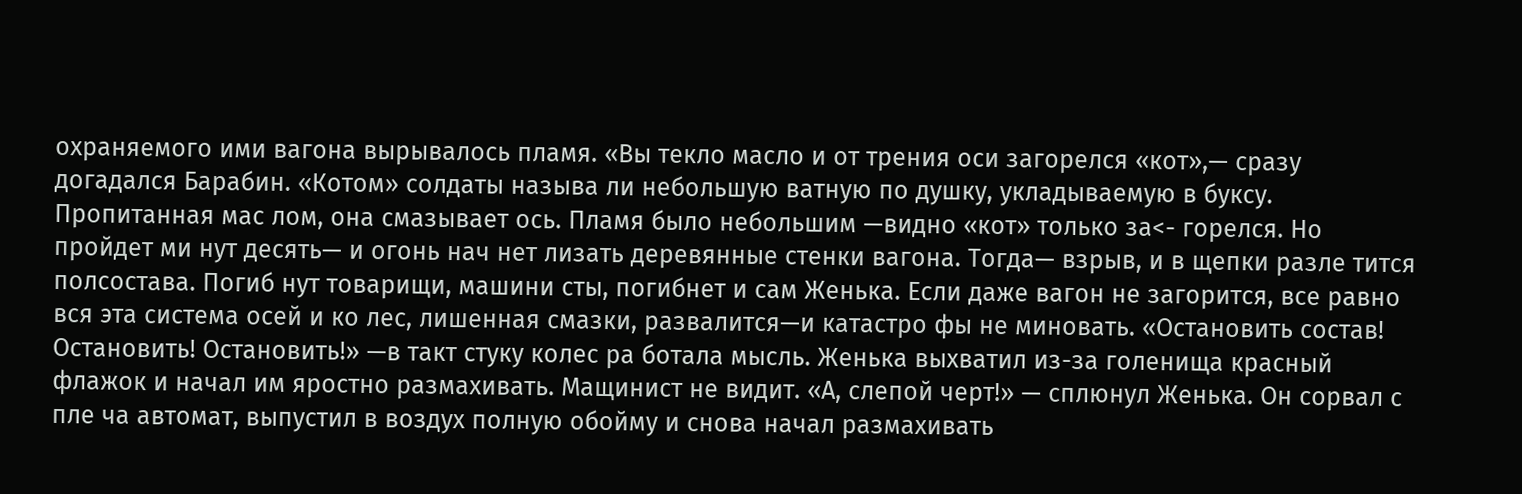охраняемого ими вагона вырывалось пламя. «Вы текло масло и от трения оси загорелся «кот»,— сразу догадался Барабин. «Котом» солдаты называ ли небольшую ватную по душку, укладываемую в буксу. Пропитанная мас лом, она смазывает ось. Пламя было небольшим —видно «кот» только за<- горелся. Но пройдет ми нут десять— и огонь нач нет лизать деревянные стенки вагона. Тогда— взрыв, и в щепки разле тится полсостава. Погиб нут товарищи, машини сты, погибнет и сам Женька. Если даже вагон не загорится, все равно вся эта система осей и ко лес, лишенная смазки, развалится—и катастро фы не миновать. «Остановить состав! Остановить! Остановить!» —в такт стуку колес ра ботала мысль. Женька выхватил из-за голенища красный флажок и начал им яростно размахивать. Мащинист не видит. «А, слепой черт!» — сплюнул Женька. Он сорвал с пле ча автомат, выпустил в воздух полную обойму и снова начал размахивать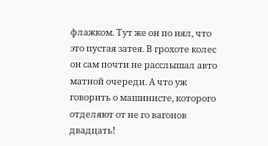флажком. Тут же он по нял, что это пустая затея. В грохоте колес он сам почти не расслышал авто матной очереди. А что уж говорить о машинисте, которого отделяют от не го вагонов двадцать!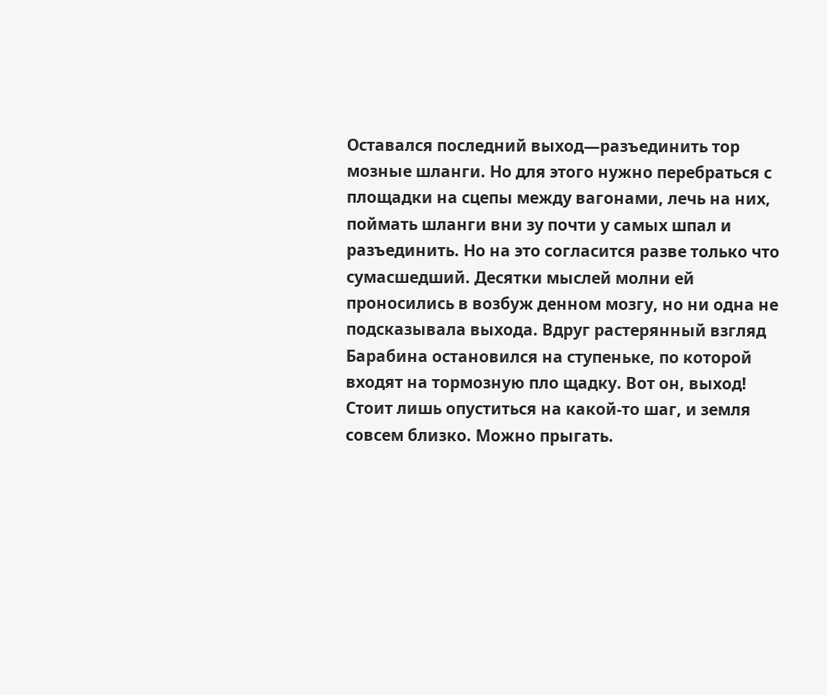Оставался последний выход—разъединить тор мозные шланги. Но для этого нужно перебраться с площадки на сцепы между вагонами, лечь на них, поймать шланги вни зу почти у самых шпал и разъединить. Но на это согласится разве только что сумасшедший. Десятки мыслей молни ей проносились в возбуж денном мозгу, но ни одна не подсказывала выхода. Вдруг растерянный взгляд Барабина остановился на ступеньке, по которой входят на тормозную пло щадку. Вот он, выход! Стоит лишь опуститься на какой-то шаг, и земля совсем близко. Можно прыгать.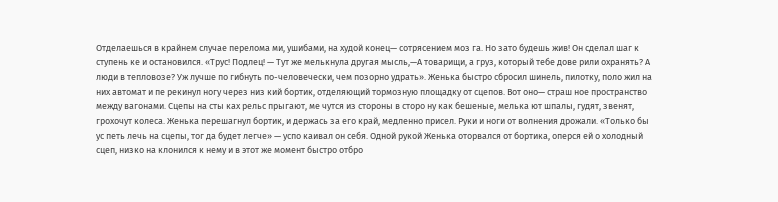Отделаешься в крайнем случае перелома ми, ушибами, на худой конец— сотрясением моз га. Но зато будешь жив! Он сделал шаг к ступень ке и остановился. «Трус! Подлец! — Тут же мелькнула другая мысль,—А товарищи, а груз, который тебе дове рили охранять? А люди в тепловозе? Уж лучше по гибнуть по-человечески, чем позорно удрать». Женька быстро сбросил шинель, пилотку, поло жил на них автомат и пе рекинул ногу через низ кий бортик, отделяющий тормозную площадку от сцепов. Вот оно— страш ное пространство между вагонами. Сцепы на сты ках рельс прыгают, ме чутся из стороны в сторо ну как бешеные, мелька ют шпалы, гудят, звенят, грохочут колеса. Женька перешагнул бортик, и держась за его край, медленно присел. Руки и ноги от волнения дрожали. «Только бы ус петь лечь на сцепы, тог да будет легче» — успо каивал он себя. Одной рукой Женька оторвался от бортика, оперся ей о холодный сцеп, низко на клонился к нему и в этот же момент быстро отбро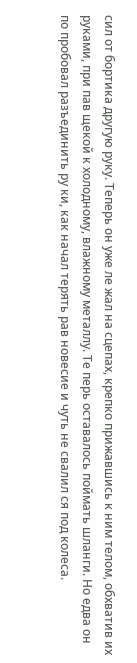сил от бортика другую руку. Теперь он уже ле жал на сцепах, крепко прижавшись к ним телом, обхватив их руками, при пав щекой к холодному, влажному металлу. Те перь оставалось поймать шланги. Но едва он по пробовал разъединить ру ки, как начал терять рав новесие и чуть не свалил ся под колеса.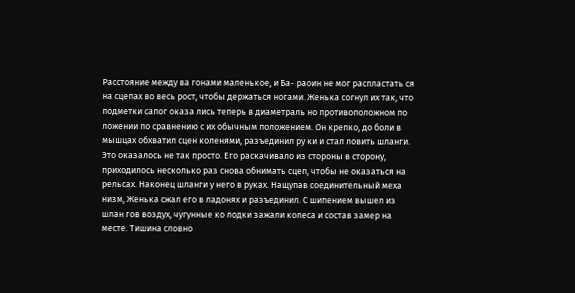Расстояние между ва гонами маленькое, и Ба- раоин не мог распластать ся на сцепах во весь рост, чтобы держаться ногами. Женька согнул их так, что подметки сапог оказа лись теперь в диаметраль но противоположном по ложении по сравнению с их обычным положением. Он крепко, до боли в мышцах обхватил сцен коленями, разъединил ру ки и стал ловить шланги. Это оказалось не так просто. Его раскачивало из стороны в сторону, приходилось несколько раз снова обнимать сцеп, чтобы не оказаться на рельсах. Наконец шланги у него в руках. Нащупав соединительный меха низм, Женька сжал его в ладонях и разъединил. С шипением вышел из шлан гов воздух, чугунные ко лодки зажали колеса и состав замер на месте. Тишина словно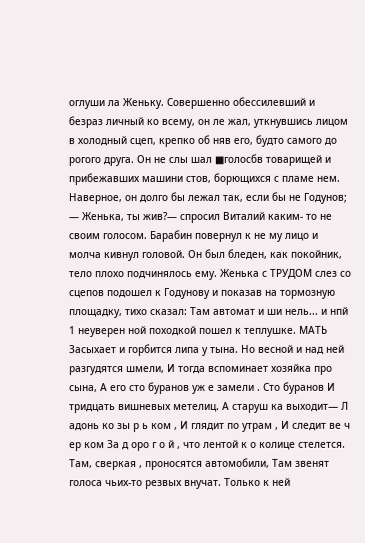оглуши ла Женьку. Совершенно обессилевший и безраз личный ко всему, он ле жал, уткнувшись лицом в холодный сцеп, крепко об няв его, будто самого до рогого друга. Он не слы шал ■голосбв товарищей и прибежавших машини стов, борющихся с пламе нем. Наверное, он долго бы лежал так, если бы не Годунов; — Женька, ты жив?— спросил Виталий каким- то не своим голосом. Барабин повернул к не му лицо и молча кивнул головой. Он был бледен, как покойник, тело плохо подчинялось ему. Женька с ТРУДОМ слез со сцепов подошел к Годунову и показав на тормозную площадку, тихо сказал: Там автомат и ши нель... и нпй 1 неуверен ной походкой пошел к теплушке. МАТЬ Засыхает и горбится липа у тына. Но весной и над ней разгудятся шмели, И тогда вспоминает хозяйка про сына, А его сто буранов уж е замели . Сто буранов И тридцать вишневых метелиц. А старуш ка выходит— Л адонь ко зы р ь ком , И глядит по утрам , И следит ве ч ер ком За д оро г о й , что лентой к о колице стелется. Там, сверкая , проносятся автомобили, Там звенят голоса чьих-то резвых внучат. Только к ней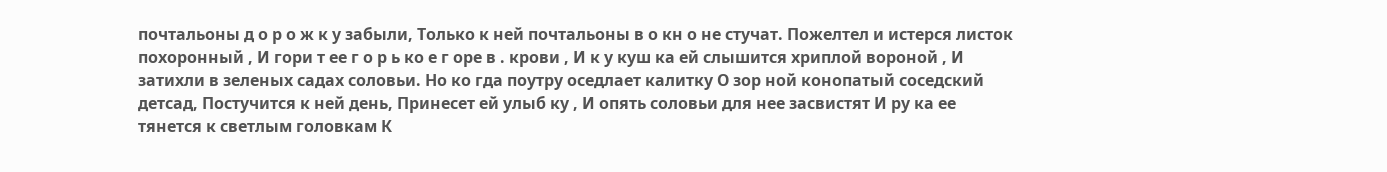почтальоны д о р о ж к у забыли, Только к ней почтальоны в о кн о не стучат. Пожелтел и истерся листок похоронный , И гори т ее г о р ь ко е г оре в . крови , И к у куш ка ей слышится хриплой вороной , И затихли в зеленых садах соловьи. Но ко гда поутру оседлает калитку О зор ной конопатый соседский детсад, Постучится к ней день, Принесет ей улыб ку , И опять соловьи для нее засвистят И ру ка ее тянется к светлым головкам К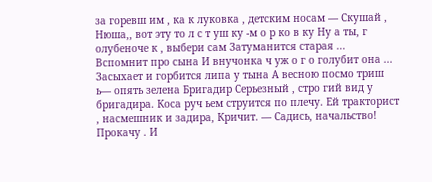за горевш им , ка к луковка , детским носам — Скушай , Нюша,, вот эту то л с т уш ку -м о р ко в ку Ну а ты, г олубеноче к , выбери сам Затуманится старая ... Вспомнит про сына И внучонка ч уж о г о голубит она ... Засыхает и горбится липа у тына А весною посмо триш ь— опять зелена Бригадир Серьезный , стро гий вид у бригадира. Коса руч ьем струится по плечу. Ей тракторист , насмешник и задира, Кричит. — Садись, начальство! Прокачу . И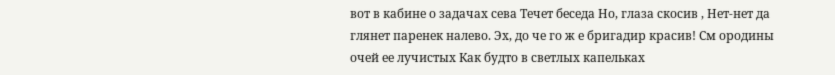вот в кабине о задачах сева Течет беседа Но, глаза скосив , Нет-нет да глянет паренек налево. Эх, до че го ж е бригадир красив! См ородины очей ее лучистых Как будто в светлых капельках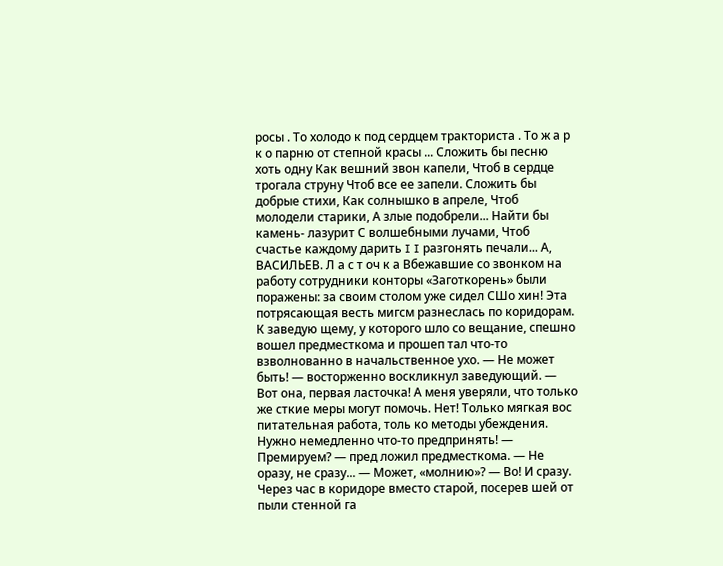росы . То холодо к под сердцем тракториста . То ж а р к о парню от степной красы ... Сложить бы песню хоть одну Как вешний звон капели, Чтоб в сердце трогала струну Чтоб все ее запели. Сложить бы добрые стихи, Как солнышко в апреле, Чтоб молодели старики, А злые подобрели... Найти бы камень- лазурит С волшебными лучами, Чтоб счастье каждому дарить I I разгонять печали... А, ВАСИЛЬЕВ. Л а с т оч к а Вбежавшие со звонком на работу сотрудники конторы «Заготкорень» были поражены: за своим столом уже сидел СШо хин! Эта потрясающая весть мигсм разнеслась по коридорам. К заведую щему, у которого шло со вещание, спешно вошел предместкома и прошеп тал что-то взволнованно в начальственное ухо. — Не может быть! — восторженно воскликнул заведующий. — Вот она, первая ласточка! А меня уверяли, что только же сткие меры могут помочь. Нет! Только мягкая вос питательная работа, толь ко методы убеждения. Нужно немедленно что-то предпринять! — Премируем? — пред ложил предместкома. — Не оразу, не сразу... — Может, «молнию»? — Во! И сразу. Через час в коридоре вместо старой, посерев шей от пыли стенной га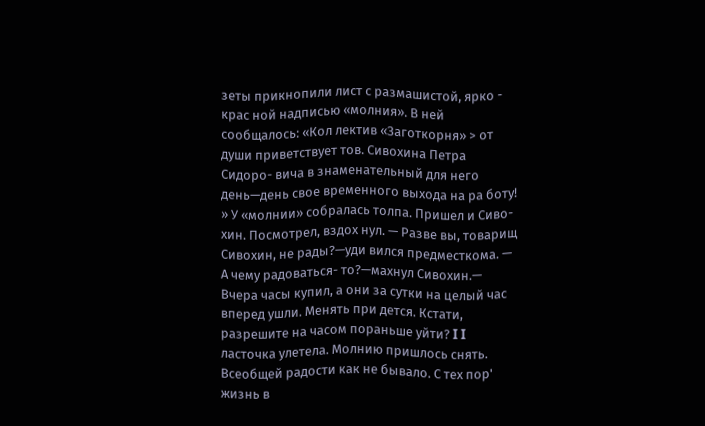зеты прикнопили лист с размашистой, ярко - крас ной надписью «молния». В ней сообщалось: «Кол лектив «Заготкорня» > от души приветствует тов. Сивохина Петра Сидоро- вича в знаменательный для него день—день свое временного выхода на ра боту! » У «молнии» собралась толпа. Пришел и Сиво- хин. Посмотрел, вздох нул. — Разве вы, товарищ Сивохин, не рады?—уди вился предместкома. — А чему радоваться- то?—махнул Сивохин.— Вчера часы купил, а они за сутки на целый час вперед ушли. Менять при дется. Кстати, разрешите на часом пораньше уйти? I I ласточка улетела. Молнию пришлось снять. Всеобщей радости как не бывало. С тех пор' жизнь в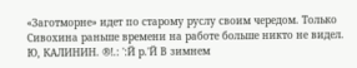«Заготморне» идет по старому руслу своим чередом. Только Сивохина раньше времени на работе больше никто не видел. Ю, КАЛИНИН. ®!.: ':Й р.'Й В зимнем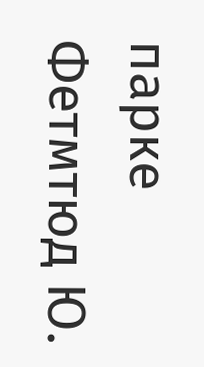парке Фетмтюд Ю.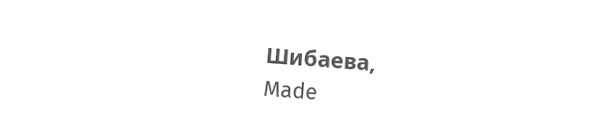Шибаева,
Made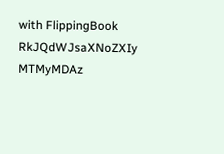with FlippingBook
RkJQdWJsaXNoZXIy MTMyMDAz